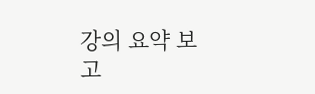강의 요약 보고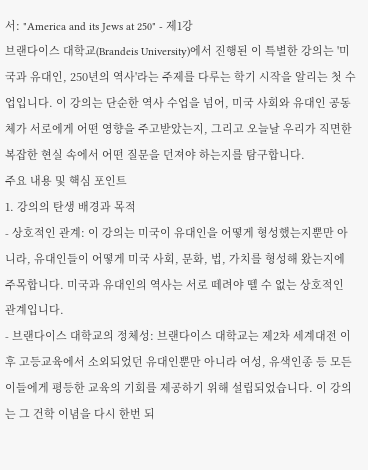서: "America and its Jews at 250" - 제1강
브랜다이스 대학교(Brandeis University)에서 진행된 이 특별한 강의는 '미국과 유대인, 250년의 역사'라는 주제를 다루는 학기 시작을 알리는 첫 수업입니다. 이 강의는 단순한 역사 수업을 넘어, 미국 사회와 유대인 공동체가 서로에게 어떤 영향을 주고받았는지, 그리고 오늘날 우리가 직면한 복잡한 현실 속에서 어떤 질문을 던져야 하는지를 탐구합니다.
주요 내용 및 핵심 포인트
1. 강의의 탄생 배경과 목적
- 상호적인 관계: 이 강의는 미국이 유대인을 어떻게 형성했는지뿐만 아니라, 유대인들이 어떻게 미국 사회, 문화, 법, 가치를 형성해 왔는지에 주목합니다. 미국과 유대인의 역사는 서로 떼려야 뗄 수 없는 상호적인 관계입니다.
- 브랜다이스 대학교의 정체성: 브랜다이스 대학교는 제2차 세계대전 이후 고등교육에서 소외되었던 유대인뿐만 아니라 여성, 유색인종 등 모든 이들에게 평등한 교육의 기회를 제공하기 위해 설립되었습니다. 이 강의는 그 건학 이념을 다시 한번 되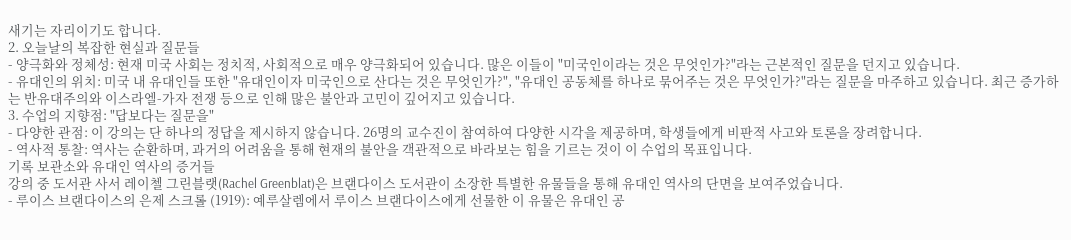새기는 자리이기도 합니다.
2. 오늘날의 복잡한 현실과 질문들
- 양극화와 정체성: 현재 미국 사회는 정치적, 사회적으로 매우 양극화되어 있습니다. 많은 이들이 "미국인이라는 것은 무엇인가?"라는 근본적인 질문을 던지고 있습니다.
- 유대인의 위치: 미국 내 유대인들 또한 "유대인이자 미국인으로 산다는 것은 무엇인가?", "유대인 공동체를 하나로 묶어주는 것은 무엇인가?"라는 질문을 마주하고 있습니다. 최근 증가하는 반유대주의와 이스라엘-가자 전쟁 등으로 인해 많은 불안과 고민이 깊어지고 있습니다.
3. 수업의 지향점: "답보다는 질문을"
- 다양한 관점: 이 강의는 단 하나의 정답을 제시하지 않습니다. 26명의 교수진이 참여하여 다양한 시각을 제공하며, 학생들에게 비판적 사고와 토론을 장려합니다.
- 역사적 통찰: 역사는 순환하며, 과거의 어려움을 통해 현재의 불안을 객관적으로 바라보는 힘을 기르는 것이 이 수업의 목표입니다.
기록 보관소와 유대인 역사의 증거들
강의 중 도서관 사서 레이첼 그린블랫(Rachel Greenblat)은 브랜다이스 도서관이 소장한 특별한 유물들을 통해 유대인 역사의 단면을 보여주었습니다.
- 루이스 브랜다이스의 은제 스크롤 (1919): 예루살렘에서 루이스 브랜다이스에게 선물한 이 유물은 유대인 공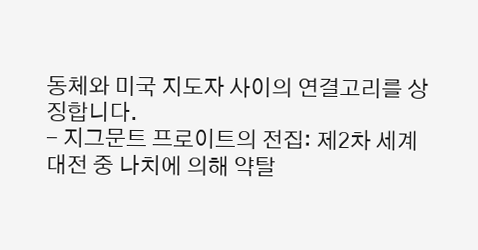동체와 미국 지도자 사이의 연결고리를 상징합니다.
- 지그문트 프로이트의 전집: 제2차 세계대전 중 나치에 의해 약탈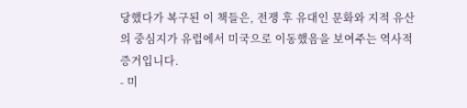당했다가 복구된 이 책들은, 전쟁 후 유대인 문화와 지적 유산의 중심지가 유럽에서 미국으로 이동했음을 보여주는 역사적 증거입니다.
- 미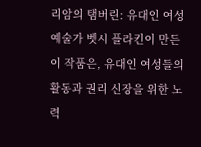리암의 탬버린: 유대인 여성 예술가 벳시 플라킨이 만든 이 작품은, 유대인 여성들의 활동과 권리 신장을 위한 노력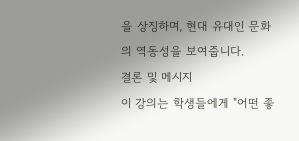을 상징하며, 현대 유대인 문화의 역동성을 보여줍니다.
결론 및 메시지
이 강의는 학생들에게 "어떤 좋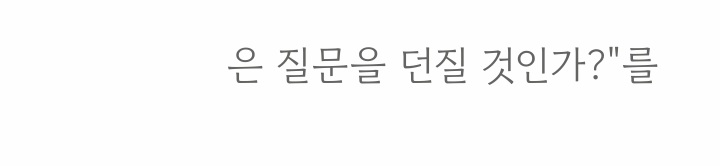은 질문을 던질 것인가?"를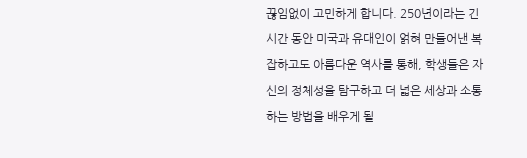끊임없이 고민하게 합니다. 250년이라는 긴 시간 동안 미국과 유대인이 얽혀 만들어낸 복잡하고도 아름다운 역사를 통해, 학생들은 자신의 정체성을 탐구하고 더 넓은 세상과 소통하는 방법을 배우게 될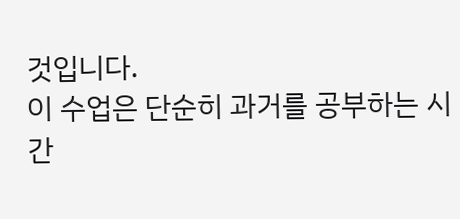것입니다.
이 수업은 단순히 과거를 공부하는 시간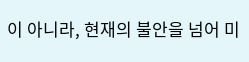이 아니라, 현재의 불안을 넘어 미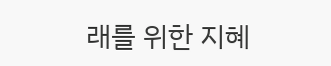래를 위한 지혜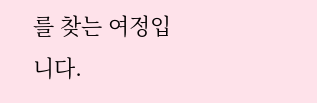를 찾는 여정입니다.